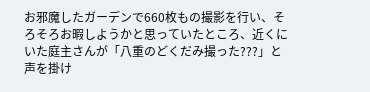お邪魔したガーデンで660枚もの撮影を行い、そろそろお暇しようかと思っていたところ、近くにいた庭主さんが「八重のどくだみ撮った???」と声を掛け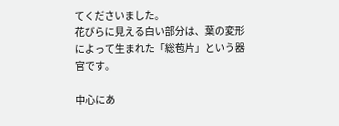てくださいました。
花びらに見える白い部分は、葉の変形によって生まれた「総苞片」という器官です。

中心にあ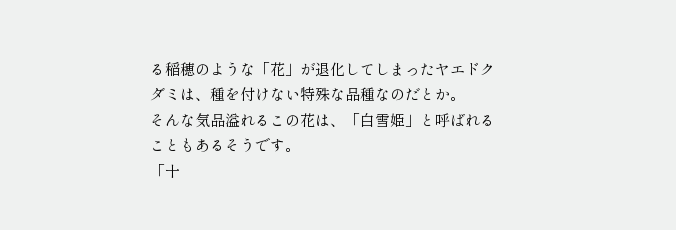る稲穂のような「花」が退化してしまったヤエドクダミは、種を付けない特殊な品種なのだとか。
そんな気品溢れるこの花は、「白雪姫」と呼ばれることもあるそうです。
「十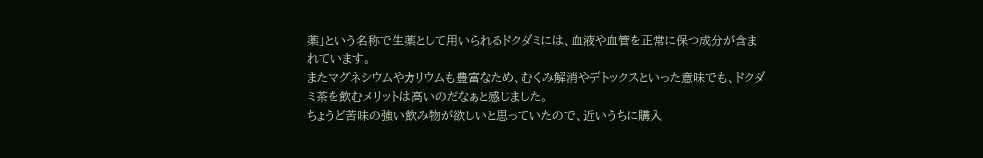薬」という名称で生薬として用いられるドクダミには、血液や血管を正常に保つ成分が含まれています。
またマグネシウムやカリウムも豊富なため、むくみ解消やデトックスといった意味でも、ドクダミ茶を飲むメリットは高いのだなぁと感じました。
ちょうど苦味の強い飲み物が欲しいと思っていたので、近いうちに購入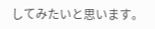してみたいと思います。